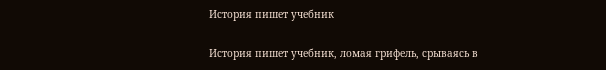История пишет учебник

История пишет учебник, ломая грифель, срываясь в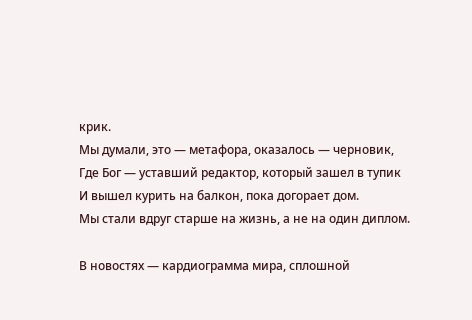крик.
Мы думали, это — метафора, оказалось — черновик,
Где Бог — уставший редактор, который зашел в тупик
И вышел курить на балкон, пока догорает дом.
Мы стали вдруг старше на жизнь, а не на один диплом.

В новостях — кардиограмма мира, сплошной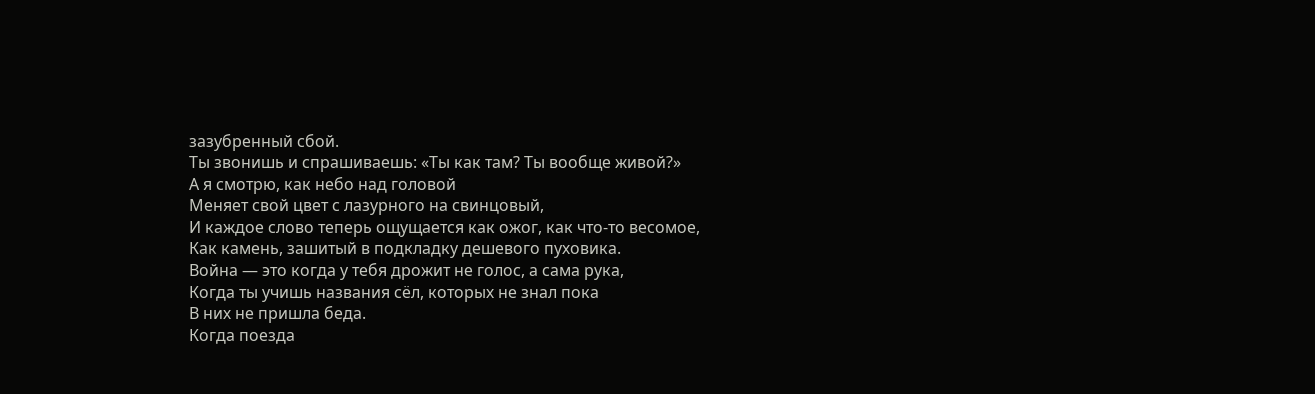зазубренный сбой.
Ты звонишь и спрашиваешь: «Ты как там? Ты вообще живой?»
А я смотрю, как небо над головой
Меняет свой цвет с лазурного на свинцовый,
И каждое слово теперь ощущается как ожог, как что-то весомое,
Как камень, зашитый в подкладку дешевого пуховика.
Война — это когда у тебя дрожит не голос, а сама рука,
Когда ты учишь названия сёл, которых не знал пока
В них не пришла беда.
Когда поезда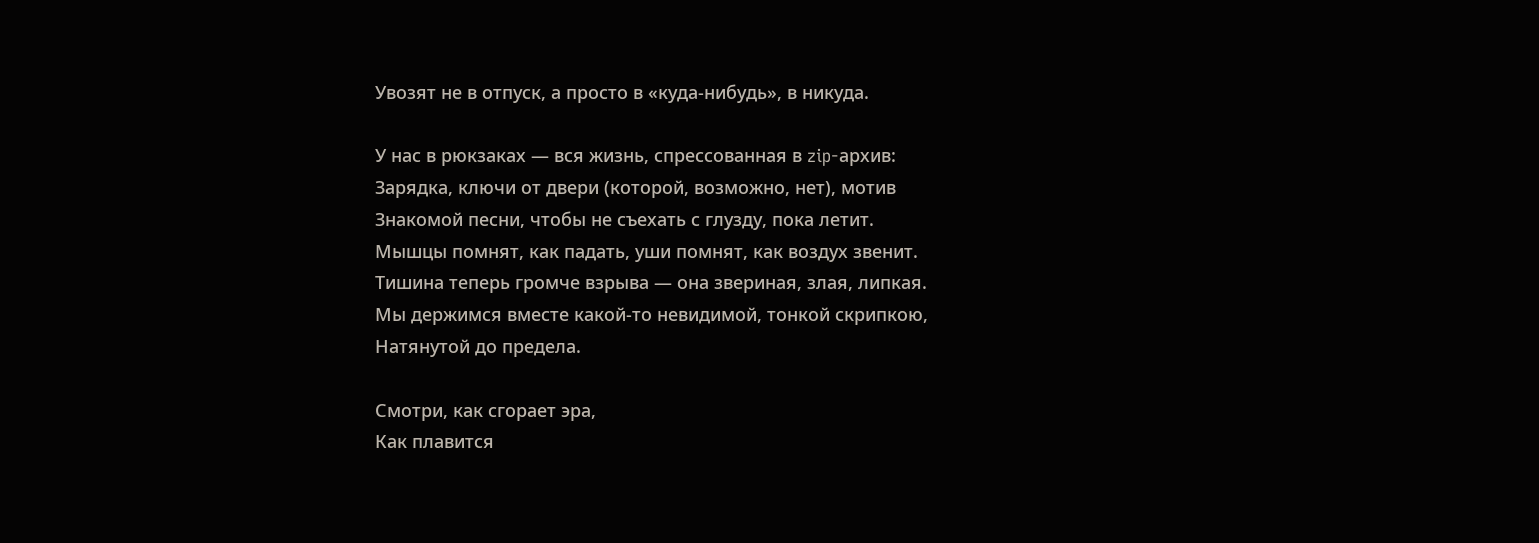Увозят не в отпуск, а просто в «куда-нибудь», в никуда.

У нас в рюкзаках — вся жизнь, спрессованная в zip-архив:
Зарядка, ключи от двери (которой, возможно, нет), мотив
Знакомой песни, чтобы не съехать с глузду, пока летит.
Мышцы помнят, как падать, уши помнят, как воздух звенит.
Тишина теперь громче взрыва — она звериная, злая, липкая.
Мы держимся вместе какой-то невидимой, тонкой скрипкою,
Натянутой до предела.

Смотри, как сгорает эра,
Как плавится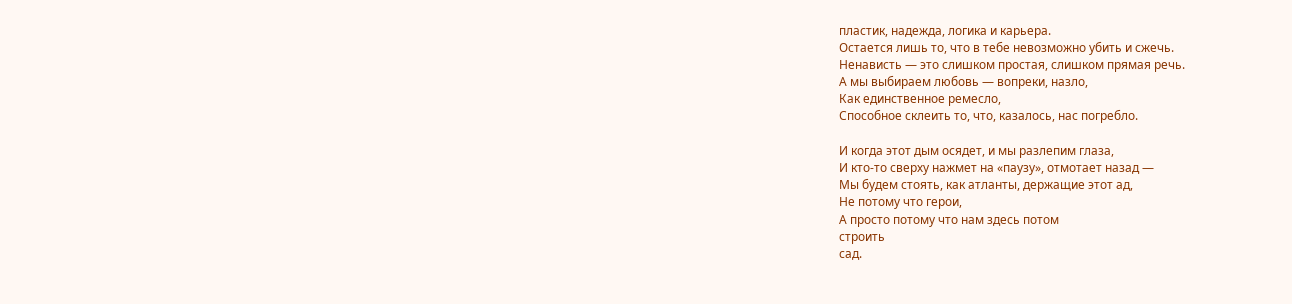пластик, надежда, логика и карьера.
Остается лишь то, что в тебе невозможно убить и сжечь.
Ненависть — это слишком простая, слишком прямая речь.
А мы выбираем любовь — вопреки, назло,
Как единственное ремесло,
Способное склеить то, что, казалось, нас погребло.

И когда этот дым осядет, и мы разлепим глаза,
И кто-то сверху нажмет на «паузу», отмотает назад —
Мы будем стоять, как атланты, держащие этот ад,
Не потому что герои,
А просто потому что нам здесь потом
строить
сад.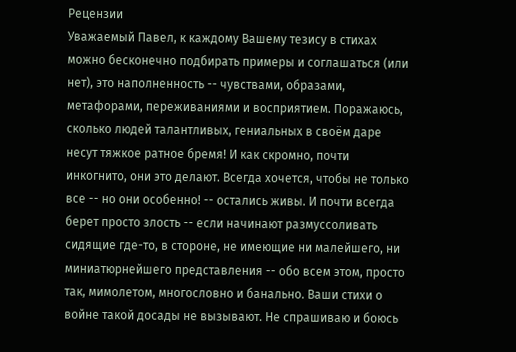Рецензии
Уважаемый Павел, к каждому Вашему тезису в стихах можно бесконечно подбирать примеры и соглашаться (или нет), это наполненность -- чувствами, образами, метафорами, переживаниями и восприятием. Поражаюсь, сколько людей талантливых, гениальных в своём даре несут тяжкое ратное бремя! И как скромно, почти инкогнито, они это делают. Всегда хочется, чтобы не только все -- но они особенно! -- остались живы. И почти всегда берет просто злость -- если начинают размуссоливать сидящие где-то, в стороне, не имеющие ни малейшего, ни миниатюрнейшего представления -- обо всем этом, просто так, мимолетом, многословно и банально. Ваши стихи о войне такой досады не вызывают. Не спрашиваю и боюсь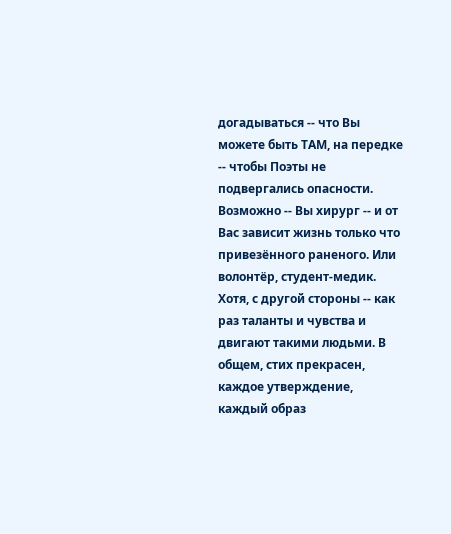догадываться -- что Вы можете быть ТАМ, на передке -- чтобы Поэты не подвергались опасности. Возможно -- Вы хирург -- и от Вас зависит жизнь только что привезённого раненого. Или волонтёр, студент-медик. Хотя, с другой стороны -- как раз таланты и чувства и двигают такими людьми. В общем, стих прекрасен, каждое утверждение, каждый образ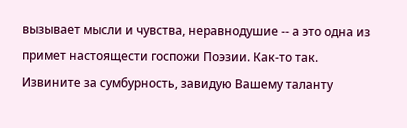вызывает мысли и чувства, неравнодушие -- а это одна из примет настоящести госпожи Поэзии. Как-то так. Извините за сумбурность, завидую Вашему таланту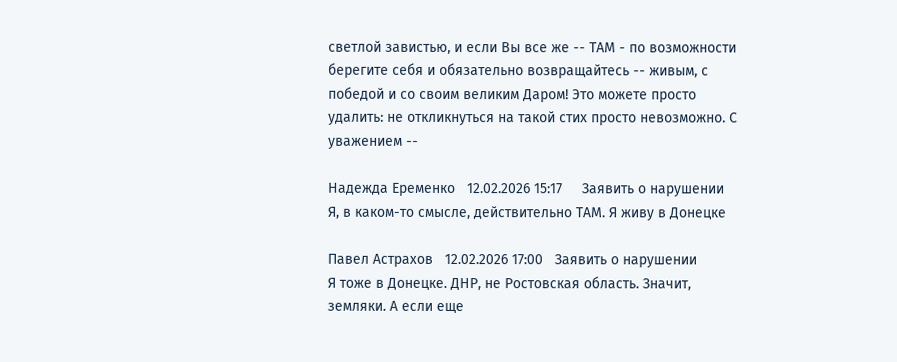светлой завистью, и если Вы все же -- ТАМ - по возможности берегите себя и обязательно возвращайтесь -- живым, с победой и со своим великим Даром! Это можете просто удалить: не откликнуться на такой стих просто невозможно. С уважением --

Надежда Еременко   12.02.2026 15:17     Заявить о нарушении
Я, в каком-то смысле, действительно ТАМ. Я живу в Донецке

Павел Астрахов   12.02.2026 17:00   Заявить о нарушении
Я тоже в Донецке. ДНР, не Ростовская область. Значит, земляки. А если еще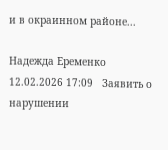и в окраинном районе...

Надежда Еременко   12.02.2026 17:09   Заявить о нарушении